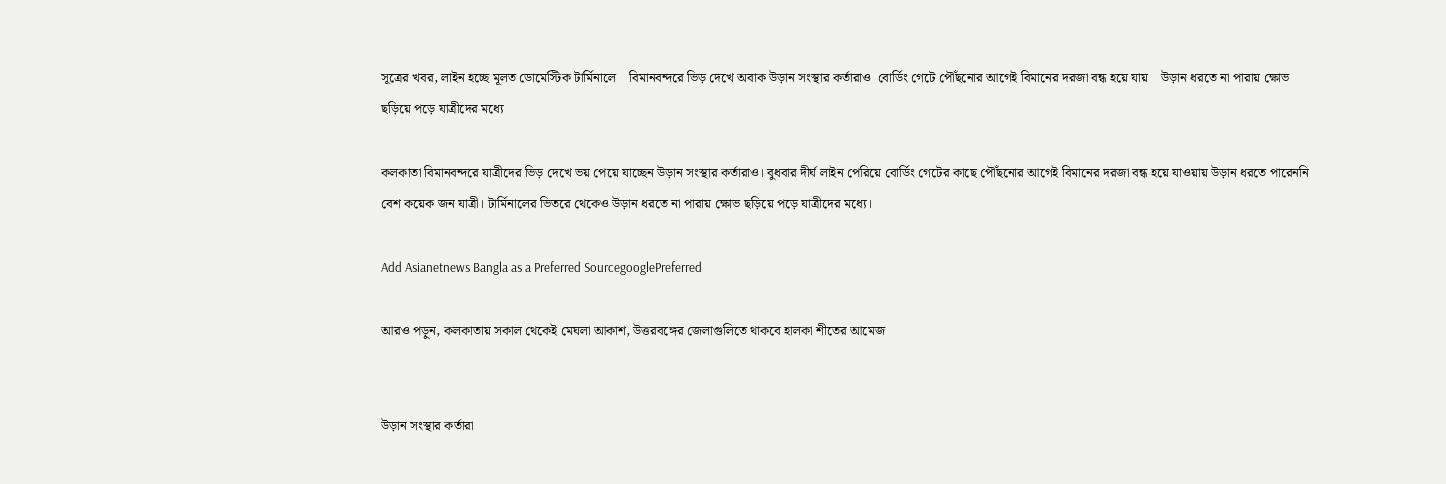সূত্রের খবর, লাইন হচ্ছে মূলত ডোমেস্টিক টার্মিনালে    বিমানবন্দরে ভিড় দেখে অবাক উড়ান সংস্থার কর্তারাও  বোর্ডিং গেটে পৌঁছনোর আগেই বিমানের দরজা বন্ধ হয়ে যায়    উড়ান ধরতে না পারায় ক্ষোভ ছড়িয়ে পড়ে যাত্রীদের মধ্যে

কলকাতা বিমানবন্দরে যাত্রীদের ভিড় দেখে ভয় পেয়ে যাচ্ছেন উড়ান সংস্থার কর্তারাও। বুধবার দীর্ঘ লাইন পেরিয়ে বোর্ডিং গেটের কাছে পৌঁছনোর আগেই বিমানের দরজা বন্ধ হয়ে যাওয়ায় উড়ান ধরতে পারেননি বেশ কয়েক জন যাত্রী। টার্মিনালের ভিতরে থেকেও উড়ান ধরতে না পারায় ক্ষোভ ছড়িয়ে পড়ে যাত্রীদের মধ্যে।

Add Asianetnews Bangla as a Preferred SourcegooglePreferred

আরও পড়ুন, কলকাতায় সকাল থেকেই মেঘলা আকাশ, উত্তরবঙ্গের জেলাগুলিতে থাকবে হালকা শীতের আমেজ


উড়ান সংস্থার কর্তারা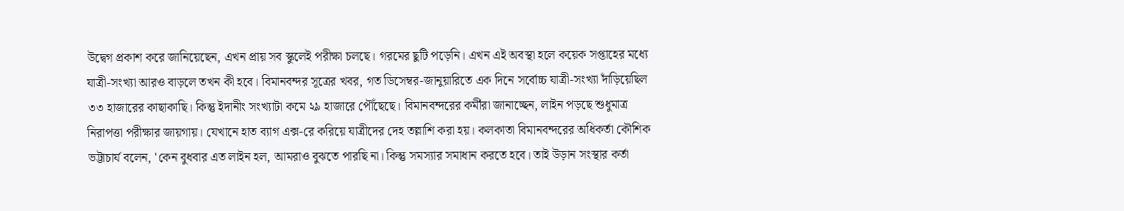উদ্বেগ প্রকাশ করে জানিয়েছেন, এখন প্রায় সব স্কুলেই পরীক্ষা চলছে। গরমের ছুটি পড়েনি। এখন এই অবস্থা হলে কয়েক সপ্তাহের মধ্যে যাত্রী-সংখ্যা আরও বাড়লে তখন কী হবে। বিমানবন্দর সূত্রের খবর, গত ডিসেম্বর-জানুয়ারিতে এক দিনে সর্বোচ্চ যাত্রী-সংখ্যা দাঁড়িয়েছিল ৩৩ হাজারের কাছাকাছি। কিন্তু ইদানীং সংখ্যাটা কমে ২৯ হাজারে পৌঁছেছে। বিমানবন্দরের কর্মীরা জানাচ্ছেন, লাইন পড়ছে শুধুমাত্র নিরাপত্তা পরীক্ষার জায়গায়। যেখানে হাত ব্যাগ এক্স-রে করিয়ে যাত্রীদের দেহ তল্লাশি করা হয়। কলকাতা বিমানবন্দরের অধিকর্তা কৌশিক ভট্টাচার্য বলেন, 'কেন বুধবার এত লাইন হল, আমরাও বুঝতে পারছি না। কিন্তু সমস্যার সমাধান করতে হবে। তাই উড়ান সংস্থার কর্তা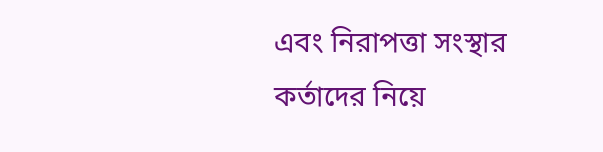এবং নিরাপত্তা সংস্থার কর্তাদের নিয়ে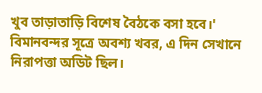খুব তাড়াতাড়ি বিশেষ বৈঠকে বসা হবে।' বিমানবন্দর সূত্রে অবশ্য খবর, এ দিন সেখানে নিরাপত্তা অডিট ছিল।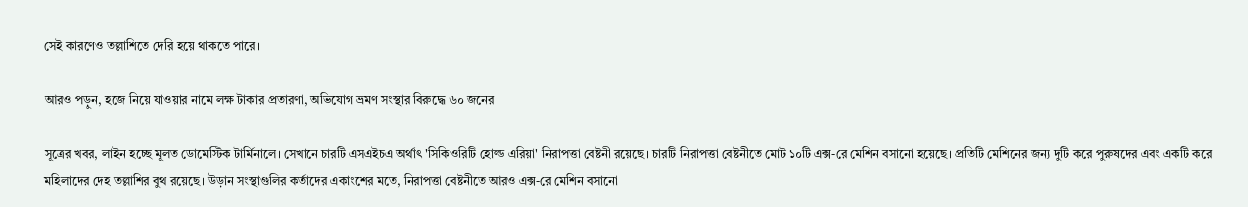সেই কারণেও তল্লাশিতে দেরি হয়ে থাকতে পারে।

আরও পড়ুন, হজে নিয়ে যাওয়ার নামে লক্ষ টাকার প্রতারণা, অভিযোগ ভ্রমণ সংস্থার বিরুদ্ধে ৬০ জনের

সূত্রের খবর, লাইন হচ্ছে মূলত ডোমেস্টিক টার্মিনালে। সেখানে চারটি এসএইচএ অর্থাৎ 'সিকিওরিটি হোল্ড এরিয়া' নিরাপত্তা বেষ্টনী রয়েছে। চারটি নিরাপত্তা বেষ্টনীতে মোট ১০টি এক্স-রে মেশিন বসানো হয়েছে। প্রতিটি মেশিনের জন্য দুটি করে পুরুষদের এবং একটি করে মহিলাদের দেহ তল্লাশির বুথ রয়েছে। উড়ান সংস্থাগুলির কর্তাদের একাংশের মতে, নিরাপত্তা বেষ্টনীতে আরও এক্স-রে মেশিন বসানো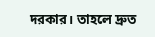দরকার। তাহলে দ্রুত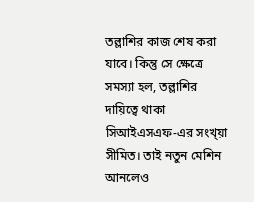তল্লাশির কাজ শেষ করা যাবে। কিন্তু সে ক্ষেত্রে সমস্যা হল, তল্লাশির দায়িত্বে থাকা সিআইএসএফ-এর সংখ্য়া সীমিত। তাই নতুন মেশিন আনলেও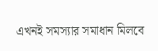এখনই সমস্যার সমাধান মিলবে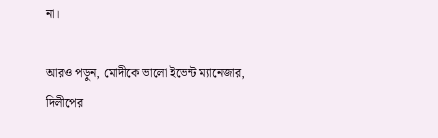না।

আরও পড়ুন, মোদীকে ভালো ইভেন্ট ম্যানেজার, দিলীপের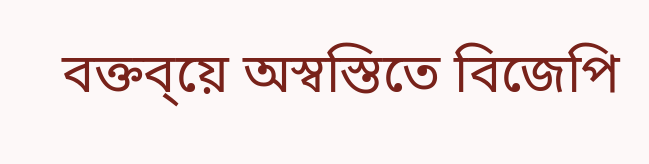বক্তব্য়ে অস্বস্তিতে বিজেপি